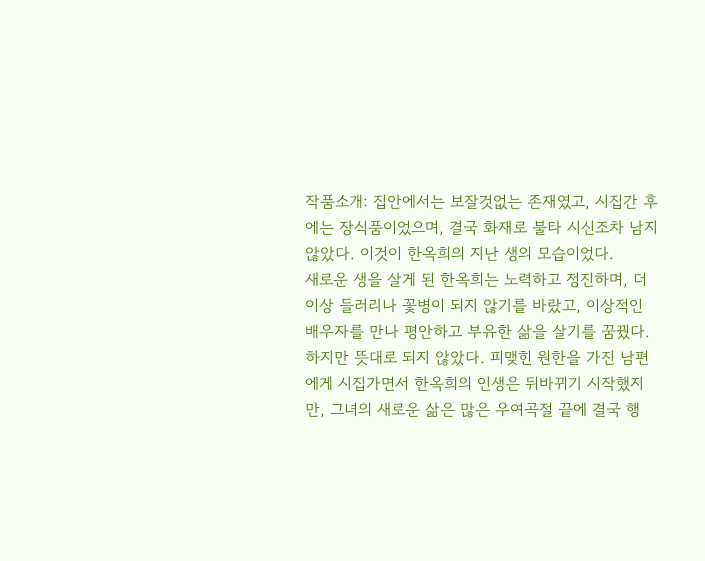작품소개: 집안에서는 보잘것없는 존재였고, 시집간 후에는 장식품이었으며, 결국 화재로 불타 시신조차 남지 않았다. 이것이 한옥희의 지난 생의 모습이었다.
새로운 생을 살게 된 한옥희는 노력하고 정진하며, 더 이상 들러리나 꽃병이 되지 않기를 바랐고, 이상적인 배우자를 만나 평안하고 부유한 삶을 살기를 꿈꿨다.
하지만 뜻대로 되지 않았다. 피맺힌 원한을 가진 남편에게 시집가면서 한옥희의 인생은 뒤바뀌기 시작했지만, 그녀의 새로운 삶은 많은 우여곡절 끝에 결국 행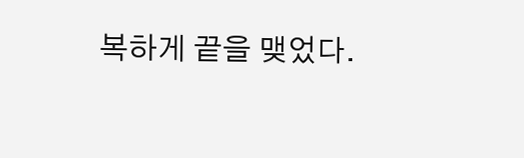복하게 끝을 맺었다.